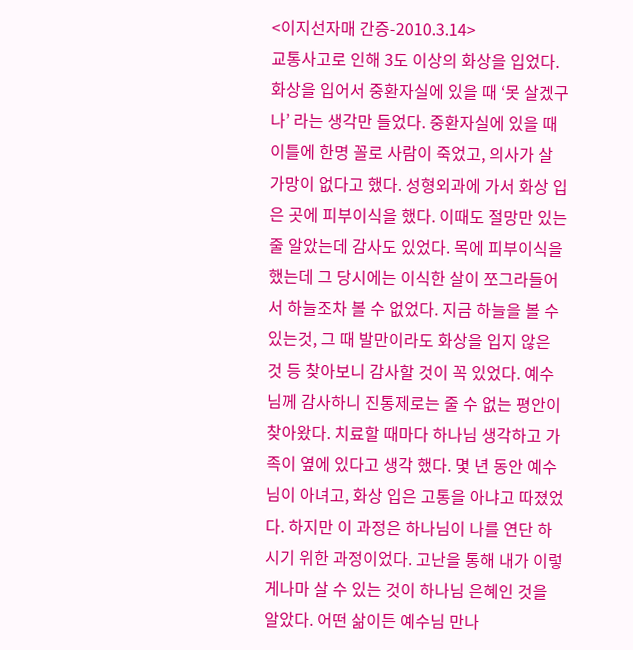<이지선자매 간증-2010.3.14>
교통사고로 인해 3도 이상의 화상을 입었다. 화상을 입어서 중환자실에 있을 때 ‘못 살겠구나’ 라는 생각만 들었다. 중환자실에 있을 때 이틀에 한명 꼴로 사람이 죽었고, 의사가 살 가망이 없다고 했다. 성형외과에 가서 화상 입은 곳에 피부이식을 했다. 이때도 절망만 있는 줄 알았는데 감사도 있었다. 목에 피부이식을 했는데 그 당시에는 이식한 살이 쪼그라들어서 하늘조차 볼 수 없었다. 지금 하늘을 볼 수 있는것, 그 때 발만이라도 화상을 입지 않은 것 등 찾아보니 감사할 것이 꼭 있었다. 예수님께 감사하니 진통제로는 줄 수 없는 평안이 찾아왔다. 치료할 때마다 하나님 생각하고 가족이 옆에 있다고 생각 했다. 몇 년 동안 예수님이 아녀고, 화상 입은 고통을 아냐고 따졌었다. 하지만 이 과정은 하나님이 나를 연단 하시기 위한 과정이었다. 고난을 통해 내가 이렇게나마 살 수 있는 것이 하나님 은혜인 것을 알았다. 어떤 삶이든 예수님 만나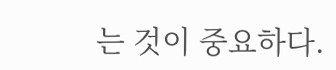는 것이 중요하다.